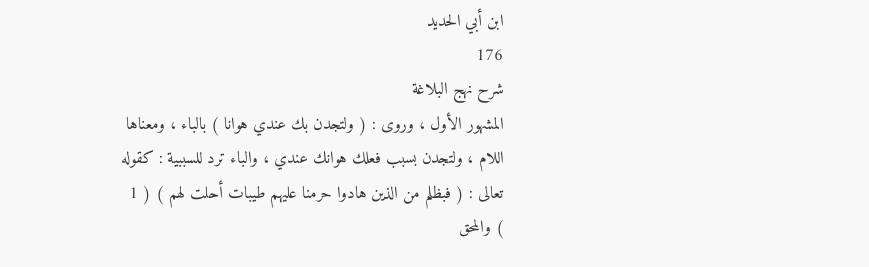ابن أبي الحديد
176
شرح نهج البلاغة
المشهور الأول ، وروى : ( ولتجدن بك عندي هوانا ) بالباء ، ومعناها اللام ، ولتجدن بسبب فعلك هوانك عندي ، والباء ترد للسببية : كقوله تعالى : ( فبظلم من الذين هادوا حرمنا عليهم طيبات أحلت لهم ) ( 1 ) والمحق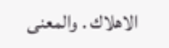الاهلاك . والمعنى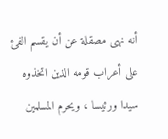أنه نهى مصقلة عن أن يقسم الفئ على أعراب قومه الذين اتخذوه سيدا ورئيسا ، ويحرم المسلمين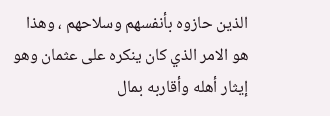الذين حازوه بأنفسهم وسلاحهم ، وهذا هو الامر الذي كان ينكره على عثمان وهو إيثار أهله وأقاربه بمال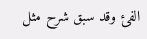الفئ وقد سبق شرح مثل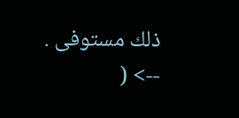ذلك مستوفى .
--> (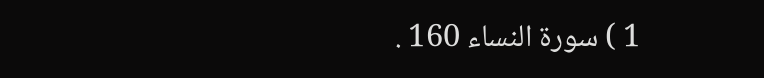1 ) سورة النساء 160 .